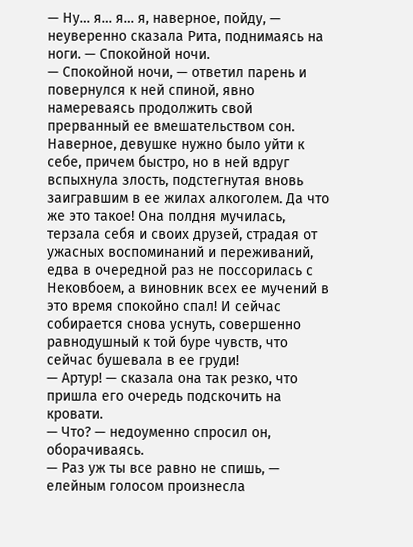— Ну… я… я… я, наверное, пойду, — неуверенно сказала Рита, поднимаясь на ноги. — Спокойной ночи.
— Спокойной ночи, — ответил парень и повернулся к ней спиной, явно намереваясь продолжить свой прерванный ее вмешательством сон.
Наверное, девушке нужно было уйти к себе, причем быстро, но в ней вдруг вспыхнула злость, подстегнутая вновь заигравшим в ее жилах алкоголем. Да что же это такое! Она полдня мучилась, терзала себя и своих друзей, страдая от ужасных воспоминаний и переживаний, едва в очередной раз не поссорилась с Нековбоем, а виновник всех ее мучений в это время спокойно спал! И сейчас собирается снова уснуть, совершенно равнодушный к той буре чувств, что сейчас бушевала в ее груди!
— Артур! — сказала она так резко, что пришла его очередь подскочить на кровати.
— Что? — недоуменно спросил он, оборачиваясь.
— Раз уж ты все равно не спишь, — елейным голосом произнесла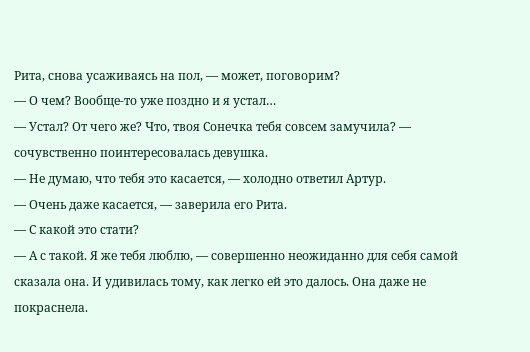Рита, снова усаживаясь на пол, — может, поговорим?
— О чем? Вообще-то уже поздно и я устал…
— Устал? От чего же? Что, твоя Сонечка тебя совсем замучила? — сочувственно поинтересовалась девушка.
— Не думаю, что тебя это касается, — холодно ответил Артур.
— Очень даже касается, — заверила его Рита.
— С какой это стати?
— А с такой. Я же тебя люблю, — совершенно неожиданно для себя самой сказала она. И удивилась тому, как легко ей это далось. Она даже не покраснела.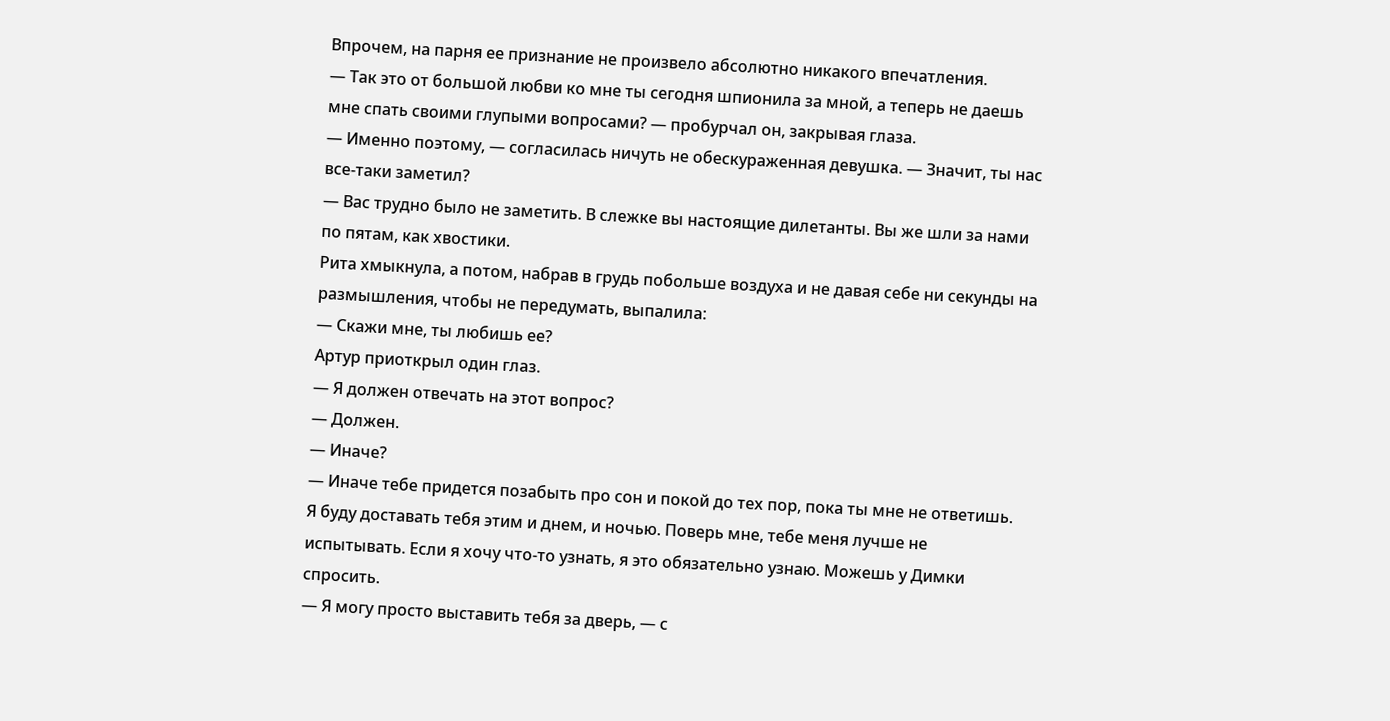Впрочем, на парня ее признание не произвело абсолютно никакого впечатления.
— Так это от большой любви ко мне ты сегодня шпионила за мной, а теперь не даешь мне спать своими глупыми вопросами? — пробурчал он, закрывая глаза.
— Именно поэтому, — согласилась ничуть не обескураженная девушка. — Значит, ты нас все-таки заметил?
— Вас трудно было не заметить. В слежке вы настоящие дилетанты. Вы же шли за нами по пятам, как хвостики.
Рита хмыкнула, а потом, набрав в грудь побольше воздуха и не давая себе ни секунды на размышления, чтобы не передумать, выпалила:
— Скажи мне, ты любишь ее?
Артур приоткрыл один глаз.
— Я должен отвечать на этот вопрос?
— Должен.
— Иначе?
— Иначе тебе придется позабыть про сон и покой до тех пор, пока ты мне не ответишь. Я буду доставать тебя этим и днем, и ночью. Поверь мне, тебе меня лучше не испытывать. Если я хочу что-то узнать, я это обязательно узнаю. Можешь у Димки спросить.
— Я могу просто выставить тебя за дверь, — с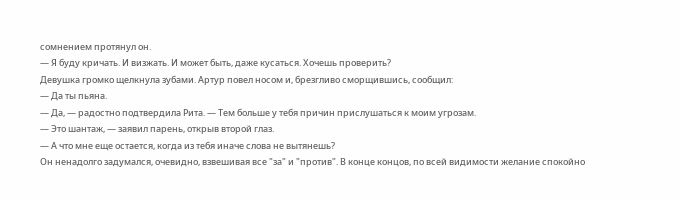сомнением протянул он.
— Я буду кричать. И визжать. И может быть, даже кусаться. Хочешь проверить?
Девушка громко щелкнула зубами. Артур повел носом и, брезгливо сморщившись, сообщил:
— Да ты пьяна.
— Да, — радостно подтвердила Рита. — Тем больше у тебя причин прислушаться к моим угрозам.
— Это шантаж, — заявил парень, открыв второй глаз.
— А что мне еще остается, когда из тебя иначе слова не вытянешь?
Он ненадолго задумался, очевидно, взвешивая все "за" и "против". В конце концов, по всей видимости желание спокойно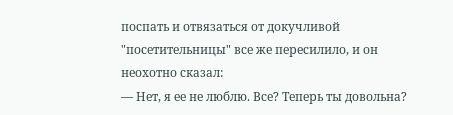поспать и отвязаться от докучливой "посетительницы" все же пересилило, и он неохотно сказал:
— Нет, я ее не люблю. Все? Теперь ты довольна?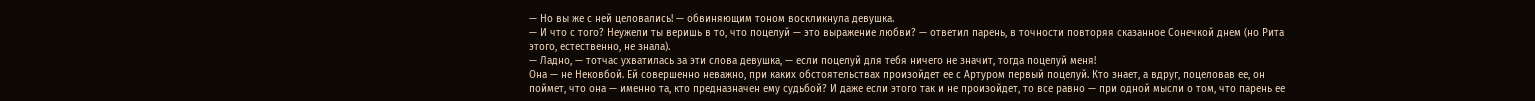— Но вы же с ней целовались! — обвиняющим тоном воскликнула девушка.
— И что с того? Неужели ты веришь в то, что поцелуй — это выражение любви? — ответил парень, в точности повторяя сказанное Сонечкой днем (но Рита этого, естественно, не знала).
— Ладно, — тотчас ухватилась за эти слова девушка, — если поцелуй для тебя ничего не значит, тогда поцелуй меня!
Она — не Нековбой. Ей совершенно неважно, при каких обстоятельствах произойдет ее с Артуром первый поцелуй. Кто знает, а вдруг, поцеловав ее, он поймет, что она — именно та, кто предназначен ему судьбой? И даже если этого так и не произойдет, то все равно — при одной мысли о том, что парень ее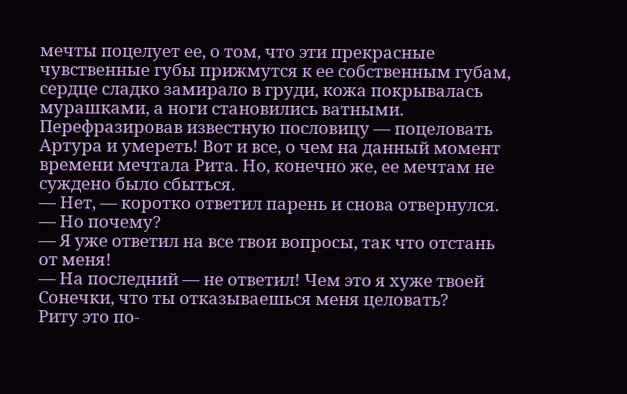мечты поцелует ее, о том, что эти прекрасные чувственные губы прижмутся к ее собственным губам, сердце сладко замирало в груди, кожа покрывалась мурашками, а ноги становились ватными. Перефразировав известную пословицу — поцеловать Артура и умереть! Вот и все, о чем на данный момент времени мечтала Рита. Но, конечно же, ее мечтам не суждено было сбыться.
— Нет, — коротко ответил парень и снова отвернулся.
— Но почему?
— Я уже ответил на все твои вопросы, так что отстань от меня!
— На последний — не ответил! Чем это я хуже твоей Сонечки, что ты отказываешься меня целовать?
Риту это по-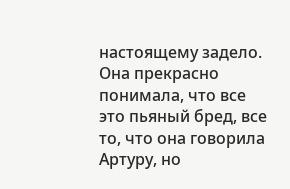настоящему задело. Она прекрасно понимала, что все это пьяный бред, все то, что она говорила Артуру, но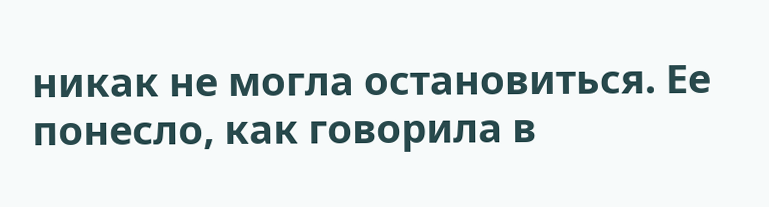никак не могла остановиться. Ее понесло, как говорила в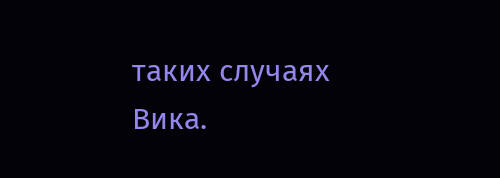таких случаях Вика.